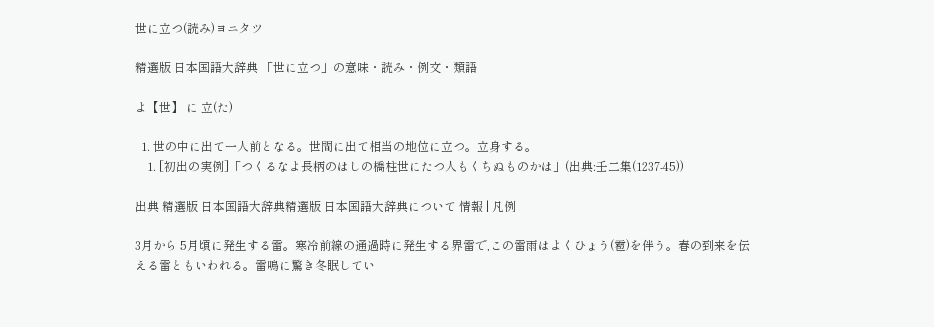世に立つ(読み)ヨニタツ

精選版 日本国語大辞典 「世に立つ」の意味・読み・例文・類語

よ【世】 に 立(た)

  1. 世の中に出て一人前となる。世間に出て相当の地位に立つ。立身する。
    1. [初出の実例]「つくるなよ長柄のはしの橋柱世にたつ人もくちぬものかは」(出典:壬二集(1237‐45))

出典 精選版 日本国語大辞典精選版 日本国語大辞典について 情報 | 凡例

3月から 5月頃に発生する雷。寒冷前線の通過時に発生する界雷で,この雷雨はよくひょう(雹)を伴う。春の到来を伝える雷ともいわれる。雷鳴に驚き冬眠してい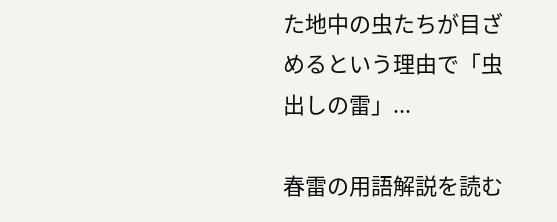た地中の虫たちが目ざめるという理由で「虫出しの雷」...

春雷の用語解説を読む